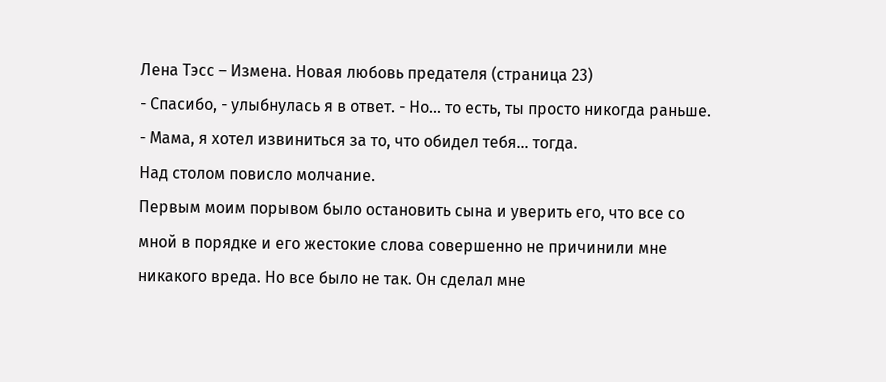Лена Тэсс – Измена. Новая любовь предателя (страница 23)
- Спасибо, - улыбнулась я в ответ. - Но… то есть, ты просто никогда раньше.
- Мама, я хотел извиниться за то, что обидел тебя… тогда.
Над столом повисло молчание.
Первым моим порывом было остановить сына и уверить его, что все со мной в порядке и его жестокие слова совершенно не причинили мне никакого вреда. Но все было не так. Он сделал мне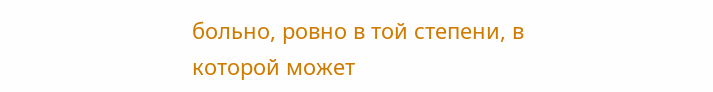больно, ровно в той степени, в которой может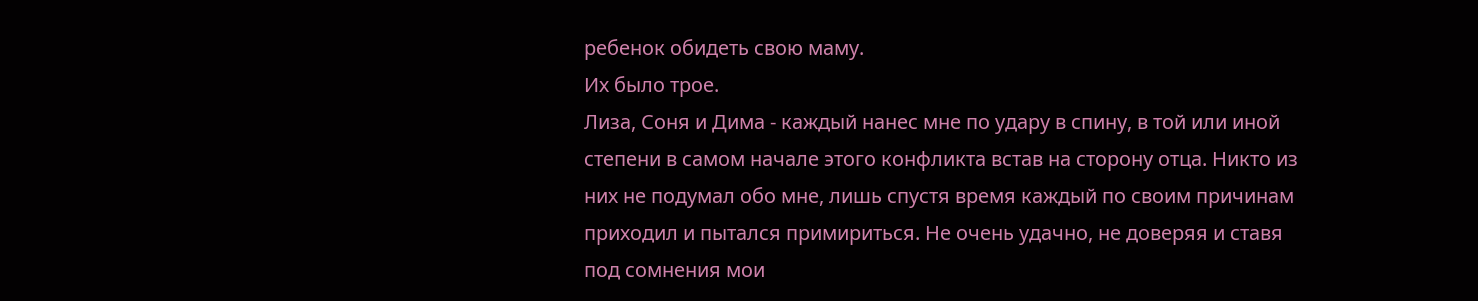ребенок обидеть свою маму.
Их было трое.
Лиза, Соня и Дима - каждый нанес мне по удару в спину, в той или иной степени в самом начале этого конфликта встав на сторону отца. Никто из них не подумал обо мне, лишь спустя время каждый по своим причинам приходил и пытался примириться. Не очень удачно, не доверяя и ставя под сомнения мои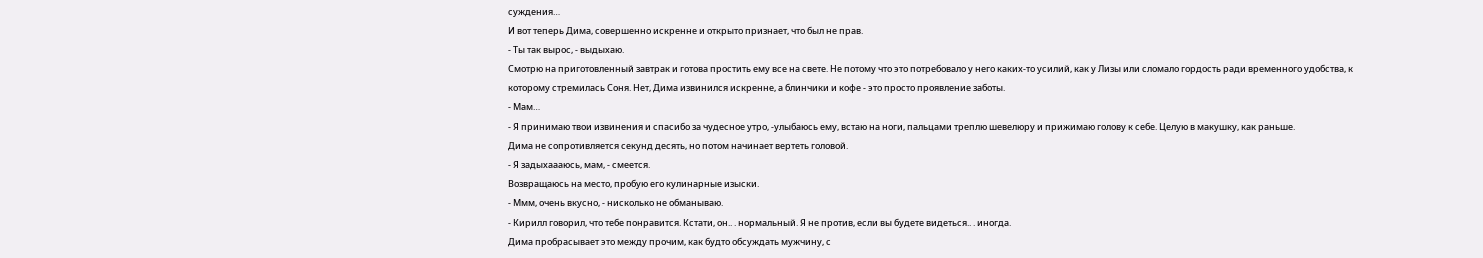суждения…
И вот теперь Дима, совершенно искренне и открыто признает, что был не прав.
- Ты так вырос, - выдыхаю.
Смотрю на приготовленный завтрак и готова простить ему все на свете. Не потому что это потребовало у него каких-то усилий, как у Лизы или сломало гордость ради временного удобства, к которому стремилась Соня. Нет, Дима извинился искренне, а блинчики и кофе - это просто проявление заботы.
- Мам…
- Я принимаю твои извинения и спасибо за чудесное утро, -улыбаюсь ему, встаю на ноги, пальцами треплю шевелюру и прижимаю голову к себе. Целую в макушку, как раньше.
Дима не сопротивляется секунд десять, но потом начинает вертеть головой.
- Я задыхаааюсь, мам, - смеется.
Возвращаюсь на место, пробую его кулинарные изыски.
- Ммм, очень вкусно, - нисколько не обманываю.
- Кирилл говорил, что тебе понравится. Кстати, он.. . нормальный. Я не против, если вы будете видеться.. . иногда.
Дима пробрасывает это между прочим, как будто обсуждать мужчину, с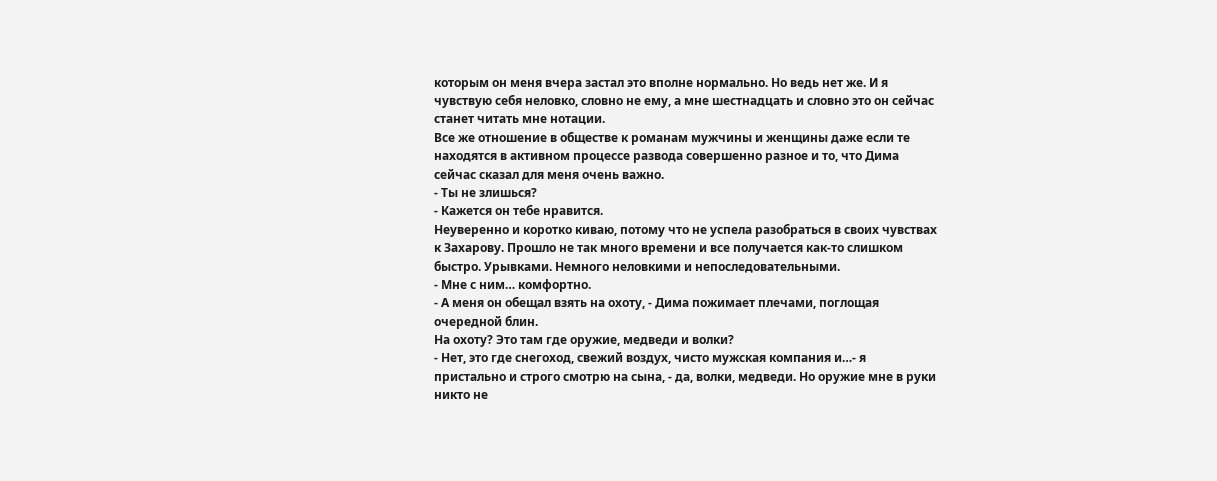которым он меня вчера застал это вполне нормально. Но ведь нет же. И я чувствую себя неловко, словно не ему, а мне шестнадцать и словно это он сейчас станет читать мне нотации.
Все же отношение в обществе к романам мужчины и женщины даже если те находятся в активном процессе развода совершенно разное и то, что Дима сейчас сказал для меня очень важно.
- Ты не злишься?
- Кажется он тебе нравится.
Неуверенно и коротко киваю, потому что не успела разобраться в своих чувствах к Захарову. Прошло не так много времени и все получается как-то слишком быстро. Урывками. Немного неловкими и непоследовательными.
- Мне с ним… комфортно.
- А меня он обещал взять на охоту, - Дима пожимает плечами, поглощая очередной блин.
На охоту? Это там где оружие, медведи и волки?
- Нет, это где снегоход, свежий воздух, чисто мужская компания и…- я пристально и строго смотрю на сына, - да, волки, медведи. Но оружие мне в руки никто не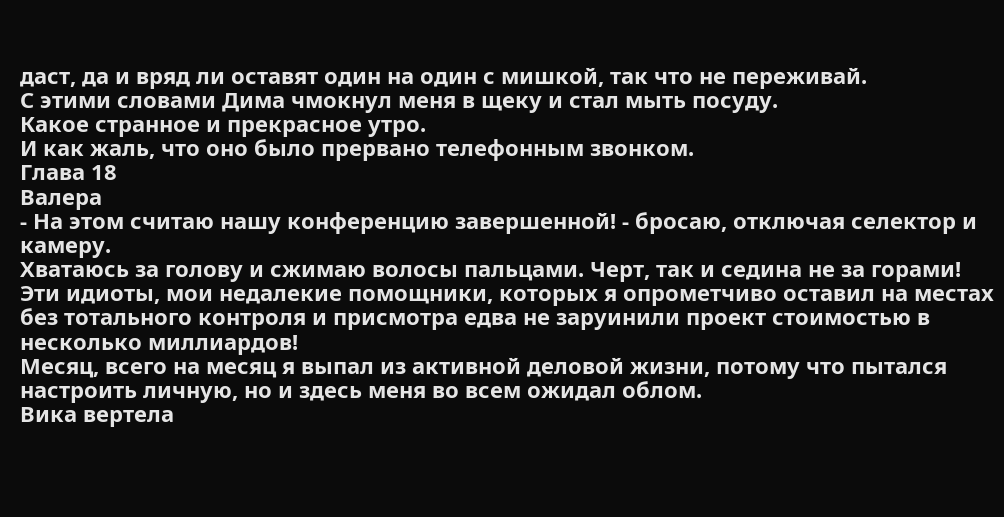даст, да и вряд ли оставят один на один с мишкой, так что не переживай.
С этими словами Дима чмокнул меня в щеку и стал мыть посуду.
Какое странное и прекрасное утро.
И как жаль, что оно было прервано телефонным звонком.
Глава 18
Валера
- На этом считаю нашу конференцию завершенной! - бросаю, отключая селектор и камеру.
Хватаюсь за голову и сжимаю волосы пальцами. Черт, так и седина не за горами!
Эти идиоты, мои недалекие помощники, которых я опрометчиво оставил на местах без тотального контроля и присмотра едва не заруинили проект стоимостью в несколько миллиардов!
Месяц, всего на месяц я выпал из активной деловой жизни, потому что пытался настроить личную, но и здесь меня во всем ожидал облом.
Вика вертела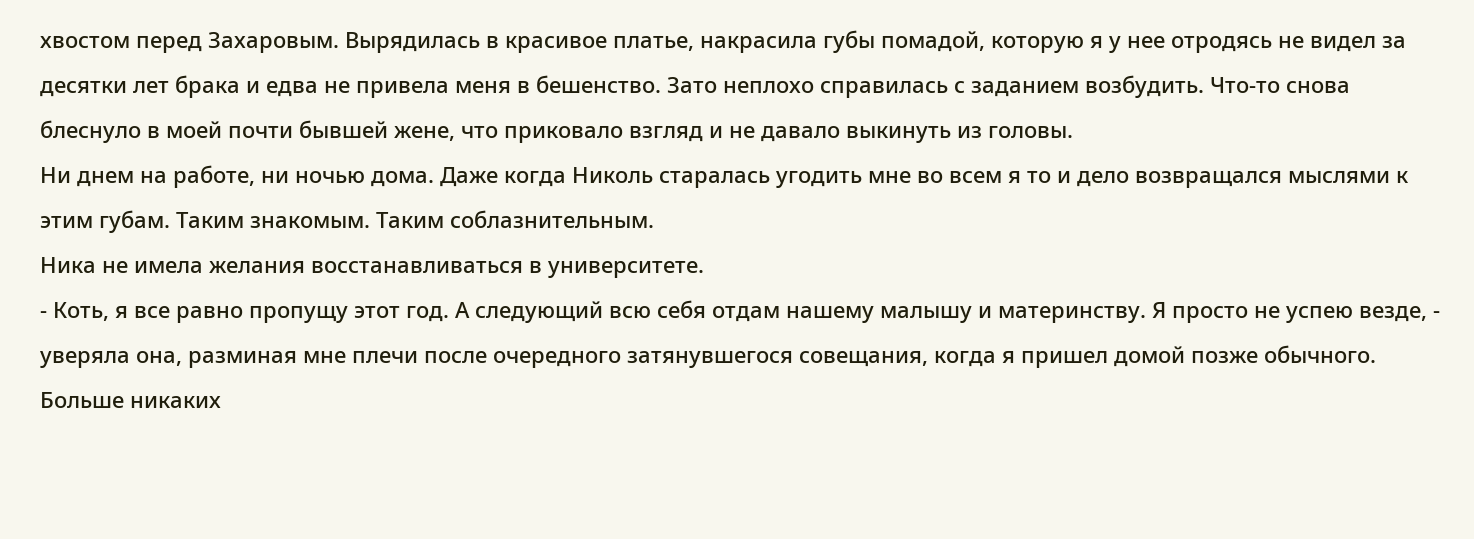хвостом перед Захаровым. Вырядилась в красивое платье, накрасила губы помадой, которую я у нее отродясь не видел за десятки лет брака и едва не привела меня в бешенство. Зато неплохо справилась с заданием возбудить. Что-то снова блеснуло в моей почти бывшей жене, что приковало взгляд и не давало выкинуть из головы.
Ни днем на работе, ни ночью дома. Даже когда Николь старалась угодить мне во всем я то и дело возвращался мыслями к этим губам. Таким знакомым. Таким соблазнительным.
Ника не имела желания восстанавливаться в университете.
- Коть, я все равно пропущу этот год. А следующий всю себя отдам нашему малышу и материнству. Я просто не успею везде, - уверяла она, разминая мне плечи после очередного затянувшегося совещания, когда я пришел домой позже обычного.
Больше никаких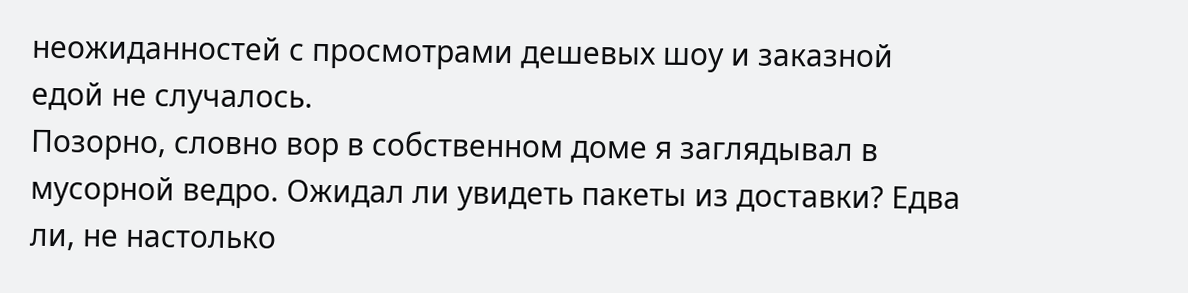неожиданностей с просмотрами дешевых шоу и заказной едой не случалось.
Позорно, словно вор в собственном доме я заглядывал в мусорной ведро. Ожидал ли увидеть пакеты из доставки? Едва ли, не настолько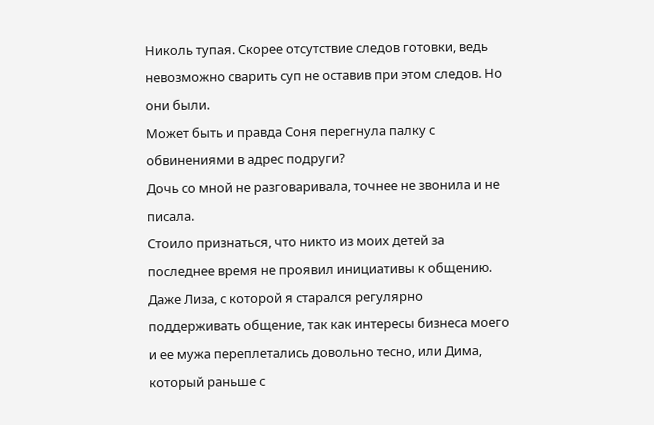Николь тупая. Скорее отсутствие следов готовки, ведь невозможно сварить суп не оставив при этом следов. Но они были.
Может быть и правда Соня перегнула палку с обвинениями в адрес подруги?
Дочь со мной не разговаривала, точнее не звонила и не писала.
Стоило признаться, что никто из моих детей за последнее время не проявил инициативы к общению.
Даже Лиза, с которой я старался регулярно поддерживать общение, так как интересы бизнеса моего и ее мужа переплетались довольно тесно, или Дима, который раньше с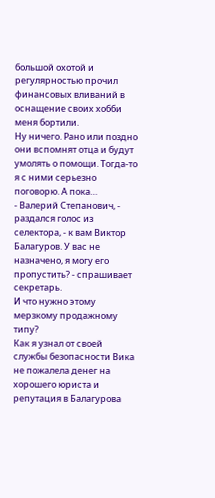большой охотой и регулярностью прочил финансовых вливаний в оснащение своих хобби меня бортили.
Ну ничего. Рано или поздно они вспомнят отца и будут умолять о помощи. Тогда-то я с ними серьезно поговорю. А пока…
- Валерий Степанович, - раздался голос из селектора, - к вам Виктор Балагуров. У вас не назначено, я могу его пропустить? - спрашивает секретарь.
И что нужно этому мерзкому продажному типу?
Как я узнал от своей службы безопасности Вика не пожалела денег на хорошего юриста и репутация в Балагурова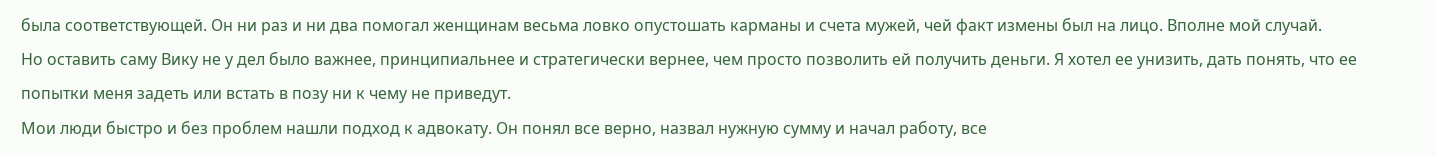была соответствующей. Он ни раз и ни два помогал женщинам весьма ловко опустошать карманы и счета мужей, чей факт измены был на лицо. Вполне мой случай.
Но оставить саму Вику не у дел было важнее, принципиальнее и стратегически вернее, чем просто позволить ей получить деньги. Я хотел ее унизить, дать понять, что ее попытки меня задеть или встать в позу ни к чему не приведут.
Мои люди быстро и без проблем нашли подход к адвокату. Он понял все верно, назвал нужную сумму и начал работу, все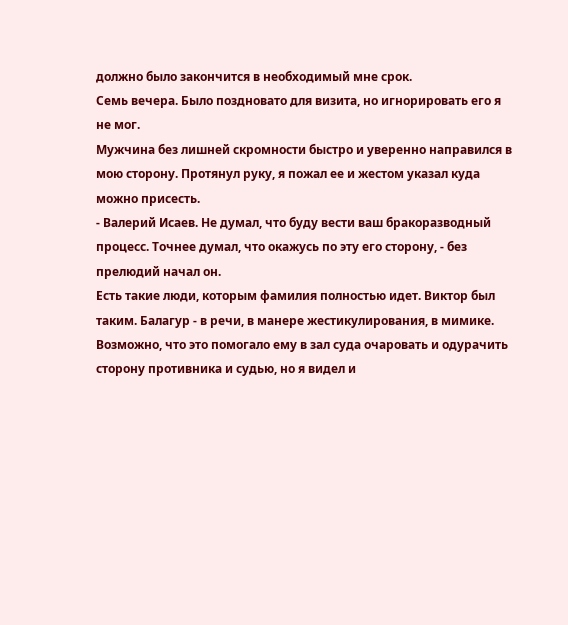должно было закончится в необходимый мне срок.
Семь вечера. Было поздновато для визита, но игнорировать его я не мог.
Мужчина без лишней скромности быстро и уверенно направился в мою сторону. Протянул руку, я пожал ее и жестом указал куда можно присесть.
- Валерий Исаев. Не думал, что буду вести ваш бракоразводный процесс. Точнее думал, что окажусь по эту его сторону, - без прелюдий начал он.
Есть такие люди, которым фамилия полностью идет. Виктор был таким. Балагур - в речи, в манере жестикулирования, в мимике. Возможно, что это помогало ему в зал суда очаровать и одурачить сторону противника и судью, но я видел и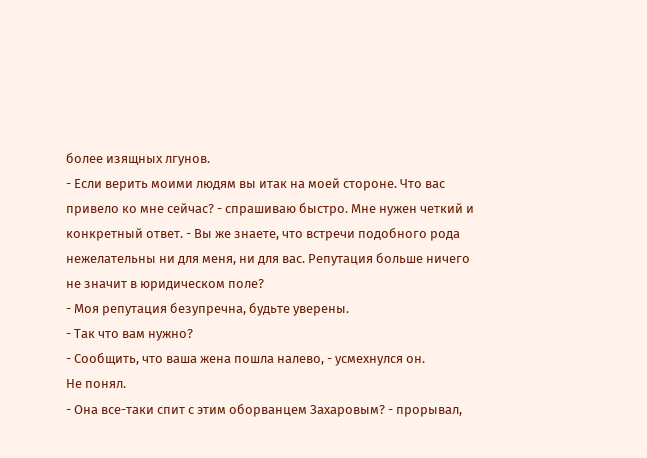более изящных лгунов.
- Если верить моими людям вы итак на моей стороне. Что вас привело ко мне сейчас? - спрашиваю быстро. Мне нужен четкий и конкретный ответ. - Вы же знаете, что встречи подобного рода нежелательны ни для меня, ни для вас. Репутация больше ничего не значит в юридическом поле?
- Моя репутация безупречна, будьте уверены.
- Так что вам нужно?
- Сообщить, что ваша жена пошла налево, - усмехнулся он.
Не понял.
- Она все-таки спит с этим оборванцем Захаровым? - прорывал,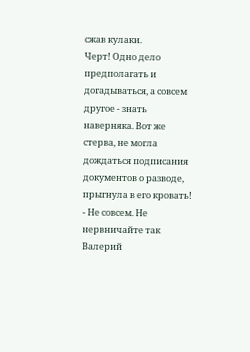сжав кулаки.
Черт! Одно дело предполагать и догадываться, а совсем другое - знать наверняка. Вот же стерва, не могла дождаться подписания документов о разводе, прыгнула в его кровать!
- Не совсем. Не нервничайте так Валерий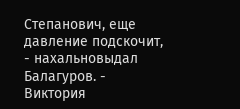Степанович, еще давление подскочит, - нахальновыдал Балагуров. - Виктория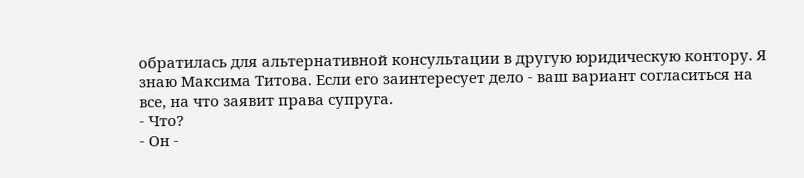обратилась для альтернативной консультации в другую юридическую контору. Я знаю Максима Титова. Если его заинтересует дело - ваш вариант согласиться на все, на что заявит права супруга.
- Что?
- Он -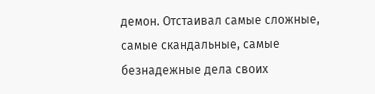демон. Отстаивал самые сложные, самые скандальные, самые безнадежные дела своих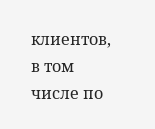клиентов, в том числе по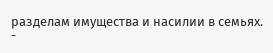разделам имущества и насилии в семьях.
-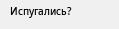Испугались?